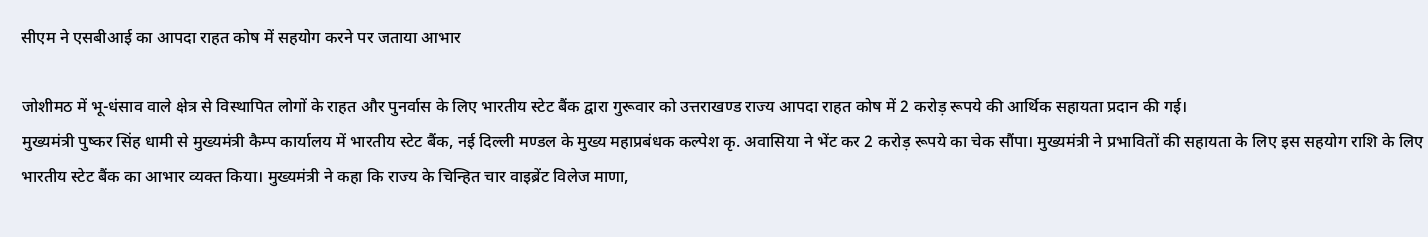सीएम ने एसबीआई का आपदा राहत कोष में सहयोग करने पर जताया आभार

जोशीमठ में भू-धंसाव वाले क्षेत्र से विस्थापित लोगों के राहत और पुनर्वास के लिए भारतीय स्टेट बैंक द्वारा गुरूवार को उत्तराखण्ड राज्य आपदा राहत कोष में 2 करोड़ रूपये की आर्थिक सहायता प्रदान की गई।
मुख्यमंत्री पुष्कर सिंह धामी से मुख्यमंत्री कैम्प कार्यालय में भारतीय स्टेट बैंक, नई दिल्ली मण्डल के मुख्य महाप्रबंधक कल्पेश कृ. अवासिया ने भेंट कर 2 करोड़ रूपये का चेक सौंपा। मुख्यमंत्री ने प्रभावितों की सहायता के लिए इस सहयोग राशि के लिए भारतीय स्टेट बैंक का आभार व्यक्त किया। मुख्यमंत्री ने कहा कि राज्य के चिन्हित चार वाइब्रेंट विलेज माणा,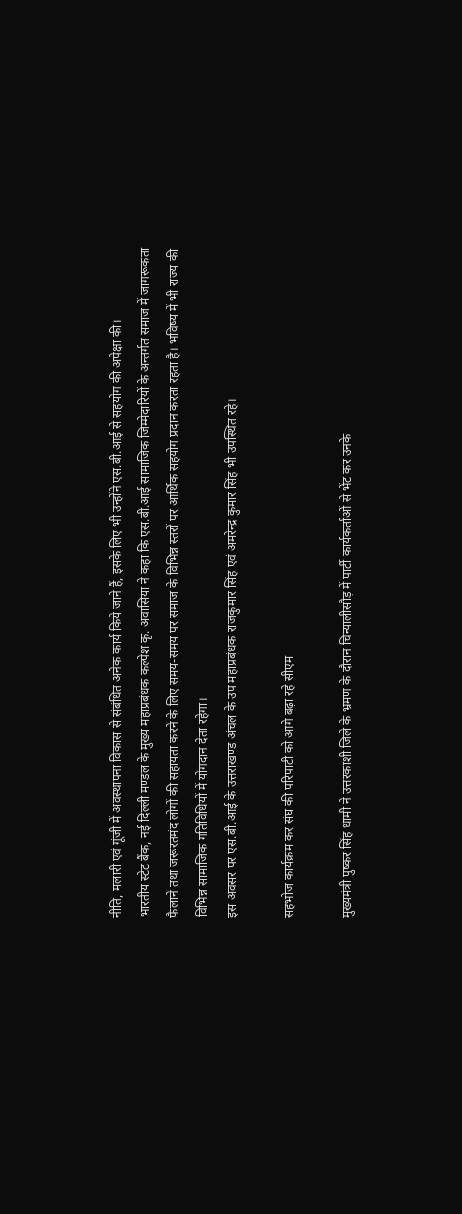नीति, मलारी एवं गूंजी में अवस्थापना विकास से संबंधित अनेक कार्य किये जाने हैं, इसके लिए भी उन्होंने एस.बी.आई से सहयोग की अपेक्षा की।
भारतीय स्टेट बैंक, नई दिल्ली मण्डल के मुख्य महाप्रबंधक कल्पेश कृ. अवासिया ने कहा कि एस.बी.आई सामाजिक जिम्मेदारियों के अन्तर्गत समाज में जागरूकता फैलाने तथा जरूरतमंद लोगों की सहायता करने के लिए समय-समय पर समाज के विभिन्न स्तरों पर आर्थिक सहयोग प्रदान करता रहता है। भविष्य में भी राज्य की विभिन्न सामाजिक गतिविधियों में योगदान देता रहेगा।
इस अवसर पर एस.बी.आई के उत्तराखण्ड अंचल के उप महाप्रबंधक राजकुमार सिंह एवं अमरेन्द्र कुमार सिंह भी उपस्थित रहे।

सहभोज कार्यक्रम कर संघ की परिपाटी को आगे बढ़ा रहे सीएम

मुख्यमंत्री पुष्कर सिंह धामी ने उत्तरकाशी जिले के भ्रमण के दौरान चिन्यालीसौड़ में पार्टी कार्यकर्ताओं से भेंट कर उनके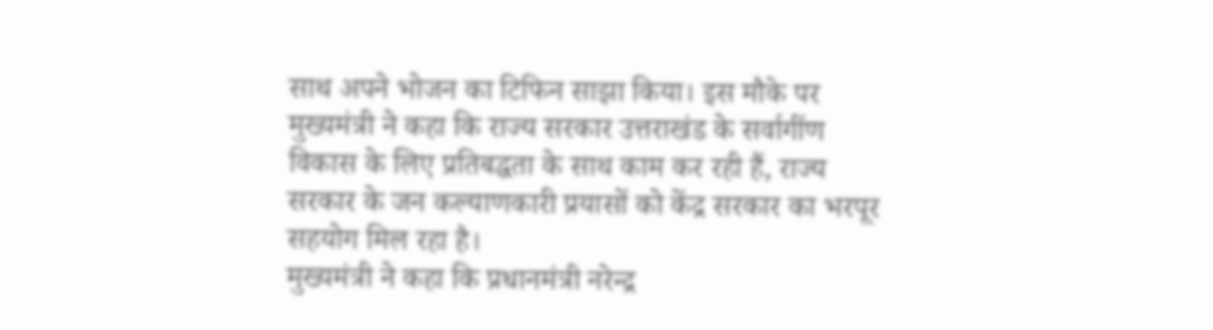साथ अपने भोजन का टिफिन साझा किया। इस मौके पर मुख्यमंत्री ने कहा कि राज्य सरकार उत्तराखंड के सर्वागींण विकास के लिए प्रतिबद्धता के साथ काम कर रही हैं, राज्य सरकार के जन कल्याणकारी प्रयासों को केंद्र सरकार का भरपूर सहयोग मिल रहा है।
मुख्यमंत्री ने कहा कि प्रधानमंत्री नरेन्द्र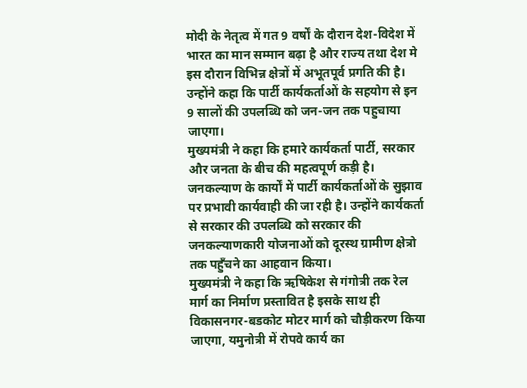मोदी के नेतृत्व में गत 9 वर्षों के दौरान देश-विदेश में भारत का मान सम्मान बढ़ा है और राज्य तथा देश मे इस दौरान विभिन्न क्षेत्रों में अभूतपूर्व प्रगति की है। उन्होंने कहा कि पार्टी कार्यकर्ताओं के सहयोग से इन 9 सालों की उपलब्धि को जन-जन तक पहुचाया जाएगा।
मुख्यमंत्री ने कहा कि हमारे कार्यकर्ता पार्टी, सरकार और जनता के बीच की महत्वपूर्ण कड़ी है। जनकल्याण के कार्यों में पार्टी कार्यकर्ताओं के सुझाव पर प्रभावी कार्यवाही की जा रही है। उन्होंने कार्यकर्ता से सरकार की उपलब्धि को सरकार की जनकल्याणकारी योजनाओं को दूरस्थ ग्रामीण क्षेत्रो तक पहुँचने का आहवान किया।
मुख्यमंत्री ने कहा कि ऋषिकेश से गंगोत्री तक रेल मार्ग का निर्माण प्रस्तावित है इसके साथ ही विकासनगर-बडकोट मोटर मार्ग को चौड़ीकरण किया जाएगा, यमुनोत्री में रोपवे कार्य का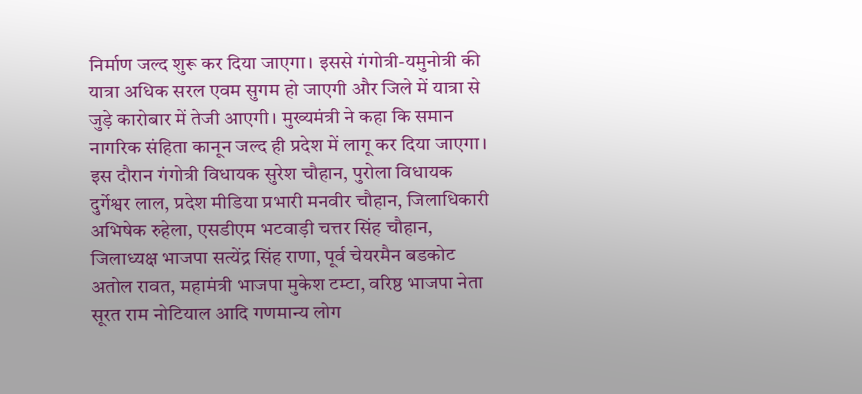निर्माण जल्द शुरू कर दिया जाएगा। इससे गंगोत्री-यमुनोत्री की यात्रा अधिक सरल एवम सुगम हो जाएगी और जिले में यात्रा से जुड़े कारोबार में तेजी आएगी। मुख्यमंत्री ने कहा कि समान नागरिक संहिता कानून जल्द ही प्रदेश में लागू कर दिया जाएगा।
इस दौरान गंगोत्री विधायक सुरेश चौहान, पुरोला विधायक दुर्गेश्वर लाल, प्रदेश मीडिया प्रभारी मनवीर चौहान, जिलाधिकारी अभिषेक रुहेला, एसडीएम भटवाड़ी चत्तर सिंह चौहान, जिलाध्यक्ष भाजपा सत्येंद्र सिंह राणा, पूर्व चेयरमैन बडकोट अतोल रावत, महामंत्री भाजपा मुकेश टम्टा, वरिष्ठ भाजपा नेता सूरत राम नोटियाल आदि गणमान्य लोग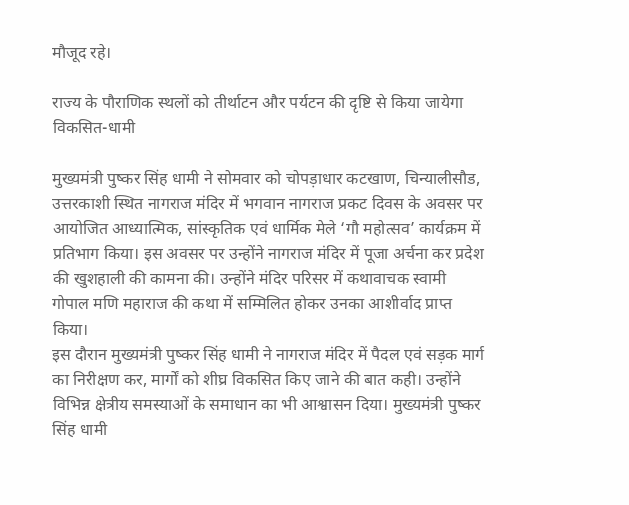मौजूद रहे।

राज्य के पौराणिक स्थलों को तीर्थाटन और पर्यटन की दृष्टि से किया जायेगा विकसित-धामी

मुख्यमंत्री पुष्कर सिंह धामी ने सोमवार को चोपड़ाधार कटखाण, चिन्यालीसौड, उत्तरकाशी स्थित नागराज मंदिर में भगवान नागराज प्रकट दिवस के अवसर पर आयोजित आध्यात्मिक, सांस्कृतिक एवं धार्मिक मेले ‘गौ महोत्सव’ कार्यक्रम में प्रतिभाग किया। इस अवसर पर उन्होंने नागराज मंदिर में पूजा अर्चना कर प्रदेश की खुशहाली की कामना की। उन्होंने मंदिर परिसर में कथावाचक स्वामी गोपाल मणि महाराज की कथा में सम्मिलित होकर उनका आशीर्वाद प्राप्त किया।
इस दौरान मुख्यमंत्री पुष्कर सिंह धामी ने नागराज मंदिर में पैदल एवं सड़क मार्ग का निरीक्षण कर, मार्गों को शीघ्र विकसित किए जाने की बात कही। उन्होंने विभिन्न क्षेत्रीय समस्याओं के समाधान का भी आश्वासन दिया। मुख्यमंत्री पुष्कर सिंह धामी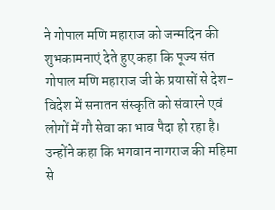ने गोपाल मणि महाराज को जन्मदिन की शुभकामनाएं देते हुए कहा कि पूज्य संत गोपाल मणि महाराज जी के प्रयासों से देश-विदेश में सनातन संस्कृति को संवारने एवं लोगों में गौ सेवा का भाव पैदा हो रहा है। उन्होंने कहा कि भगवान नागराज की महिमा से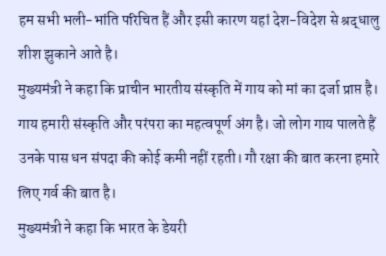हम सभी भली-भांति परिचित हैं और इसी कारण यहां देश-विदेश से श्रद्धालु शीश झुकाने आते है।
मुख्यमंत्री ने कहा कि प्राचीन भारतीय संस्कृति में गाय को मां का दर्जा प्राप्त है। गाय हमारी संस्कृति और परंपरा का महत्वपूर्ण अंग है। जो लोग गाय पालते हैं उनके पास धन संपदा की कोई कमी नहीं रहती। गौ रक्षा की बात करना हमारे लिए गर्व की बात है।
मुख्यमंत्री ने कहा कि भारत के डेयरी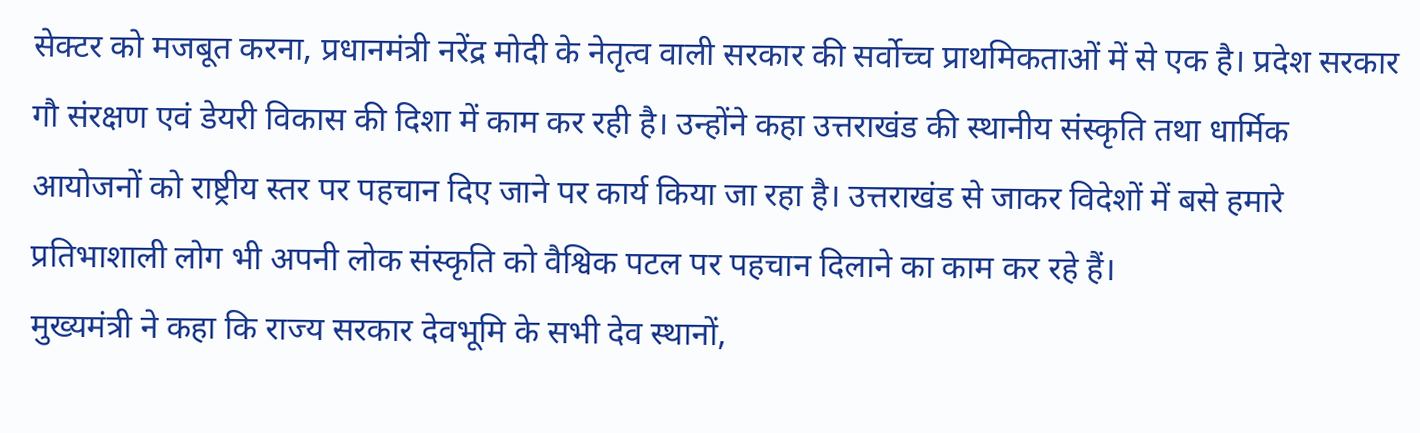सेक्टर को मजबूत करना, प्रधानमंत्री नरेंद्र मोदी के नेतृत्व वाली सरकार की सर्वोच्च प्राथमिकताओं में से एक है। प्रदेश सरकार गौ संरक्षण एवं डेयरी विकास की दिशा में काम कर रही है। उन्होंने कहा उत्तराखंड की स्थानीय संस्कृति तथा धार्मिक आयोजनों को राष्ट्रीय स्तर पर पहचान दिए जाने पर कार्य किया जा रहा है। उत्तराखंड से जाकर विदेशों में बसे हमारे प्रतिभाशाली लोग भी अपनी लोक संस्कृति को वैश्विक पटल पर पहचान दिलाने का काम कर रहे हैं।
मुख्यमंत्री ने कहा कि राज्य सरकार देवभूमि के सभी देव स्थानों,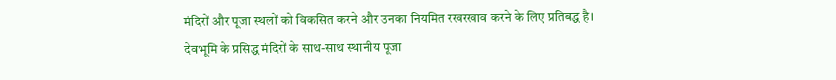मंदिरों और पूजा स्थलों को विकसित करने और उनका नियमित रखरखाव करने के लिए प्रतिबद्ध है। देवभूमि के प्रसिद्ध मंदिरों के साथ-साथ स्थानीय पूजा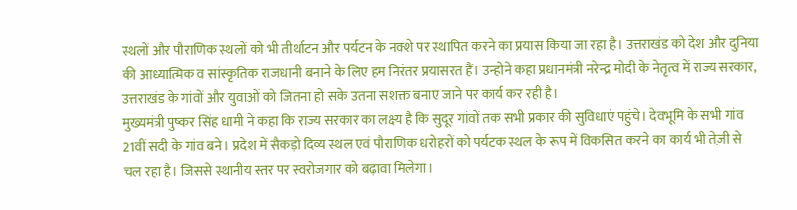स्थलों और पौराणिक स्थलों को भी तीर्थाटन और पर्यटन के नक्शे पर स्थापित करने का प्रयास किया जा रहा है। उत्तराखंड को देश और दुनिया की आध्यात्मिक व सांस्कृतिक राजधानी बनाने के लिए हम निरंतर प्रयासरत हैं। उन्होने कहा प्रधानमंत्री नरेन्द्र मोदी के नेतृत्व में राज्य सरकार, उत्तराखंड के गांवों और युवाओं को जितना हो सके उतना सशक्त बनाए जाने पर कार्य कर रही है।
मुख्यमंत्री पुष्कर सिंह धामी ने कहा कि राज्य सरकार का लक्ष्य है कि सुदूर गांवों तक सभी प्रकार की सुविधाएं पहुंचे। देवभूमि के सभी गांव 21वीं सदी के गांव बने। प्रदेश में सैकड़ो दिव्य स्थल एवं पौराणिक धरोहरों को पर्यटक स्थल के रूप में विकसित करने का कार्य भी तेज़ी से चल रहा है। जिससे स्थानीय स्तर पर स्वरोजगार को बढ़ावा मिलेगा।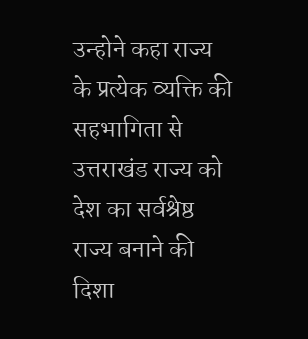उन्होने कहा राज्य के प्रत्येक व्यक्ति की सहभागिता से उत्तराखंड राज्य को देश का सर्वश्रेष्ठ राज्य बनाने की दिशा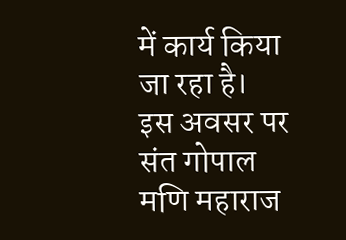में कार्य किया जा रहा है।
इस अवसर पर संत गोपाल मणि महाराज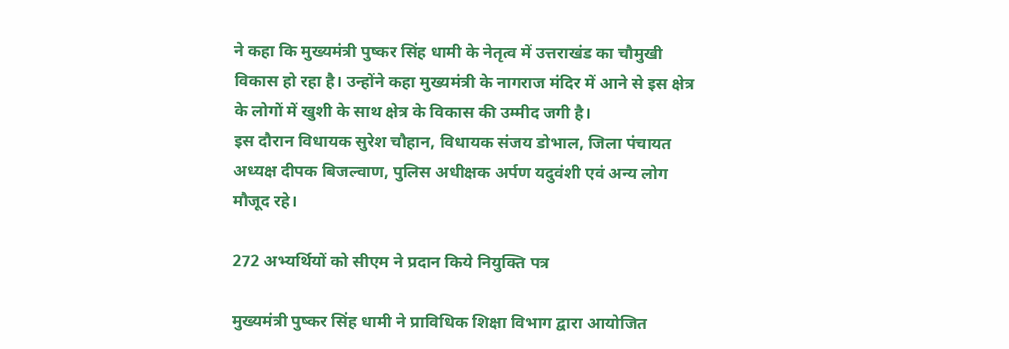ने कहा कि मुख्यमंत्री पुष्कर सिंह धामी के नेतृत्व में उत्तराखंड का चौमुखी विकास हो रहा है। उन्होंने कहा मुख्यमंत्री के नागराज मंदिर में आने से इस क्षेत्र के लोगों में खुशी के साथ क्षेत्र के विकास की उम्मीद जगी है।
इस दौरान विधायक सुरेश चौहान, विधायक संजय डोभाल, जिला पंचायत अध्यक्ष दीपक बिजल्वाण, पुलिस अधीक्षक अर्पण यदुवंशी एवं अन्य लोग मौजूद रहे।

272 अभ्यर्थियों को सीएम ने प्रदान किये नियुक्ति पत्र

मुख्यमंत्री पुष्कर सिंह धामी ने प्राविधिक शिक्षा विभाग द्वारा आयोजित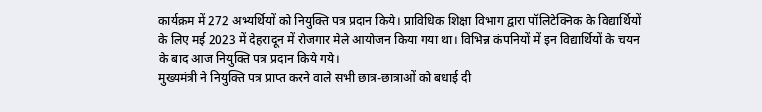कार्यक्रम में 272 अभ्यर्थियों को नियुक्ति पत्र प्रदान किये। प्राविधिक शिक्षा विभाग द्वारा पॉलिटेक्निक के विद्यार्थियों के लिए मई 2023 में देहरादून में रोजगार मेले आयोजन किया गया था। विभिन्न कंपनियों में इन विद्यार्थियों के चयन के बाद आज नियुक्ति पत्र प्रदान किये गये।
मुख्यमंत्री ने नियुक्ति पत्र प्राप्त करने वाले सभी छात्र-छात्राओं को बधाई दी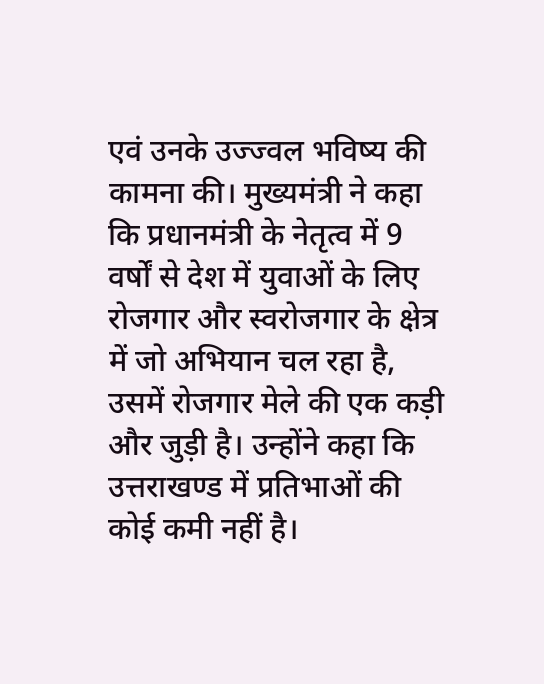एवं उनके उज्ज्वल भविष्य की कामना की। मुख्यमंत्री ने कहा कि प्रधानमंत्री के नेतृत्व में 9 वर्षों से देश में युवाओं के लिए रोजगार और स्वरोजगार के क्षेत्र में जो अभियान चल रहा है, उसमें रोजगार मेले की एक कड़ी और जुड़ी है। उन्होंने कहा कि उत्तराखण्ड में प्रतिभाओं की कोई कमी नहीं है।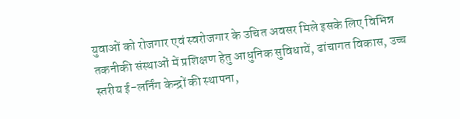युवाओं को रोजगार एवं स्वरोजगार के उचित अवसर मिले इसके लिए विभिन्न तकनीकी संस्थाओं में प्रशिक्षण हेतु आधुनिक सुविधायें, ढांचागत विकास, उच्च स्तरीय ई-लर्निंग केन्द्रों की स्थापना,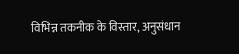विभिन्न तकनीक के विस्तार, अनुसंधान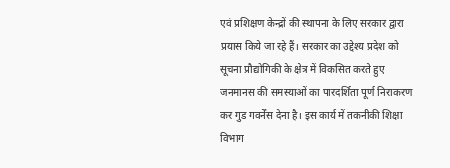एवं प्रशिक्षण केन्द्रों की स्थापना के लिए सरकार द्वारा प्रयास किये जा रहे हैं। सरकार का उद्देश्य प्रदेश को सूचना प्रौद्योगिकी के क्षेत्र में विकसित करते हुए जनमानस की समस्याओं का पारदर्शिता पूर्ण निराकरण कर गुड गवर्नेंस देना है। इस कार्य में तकनीकी शिक्षा विभाग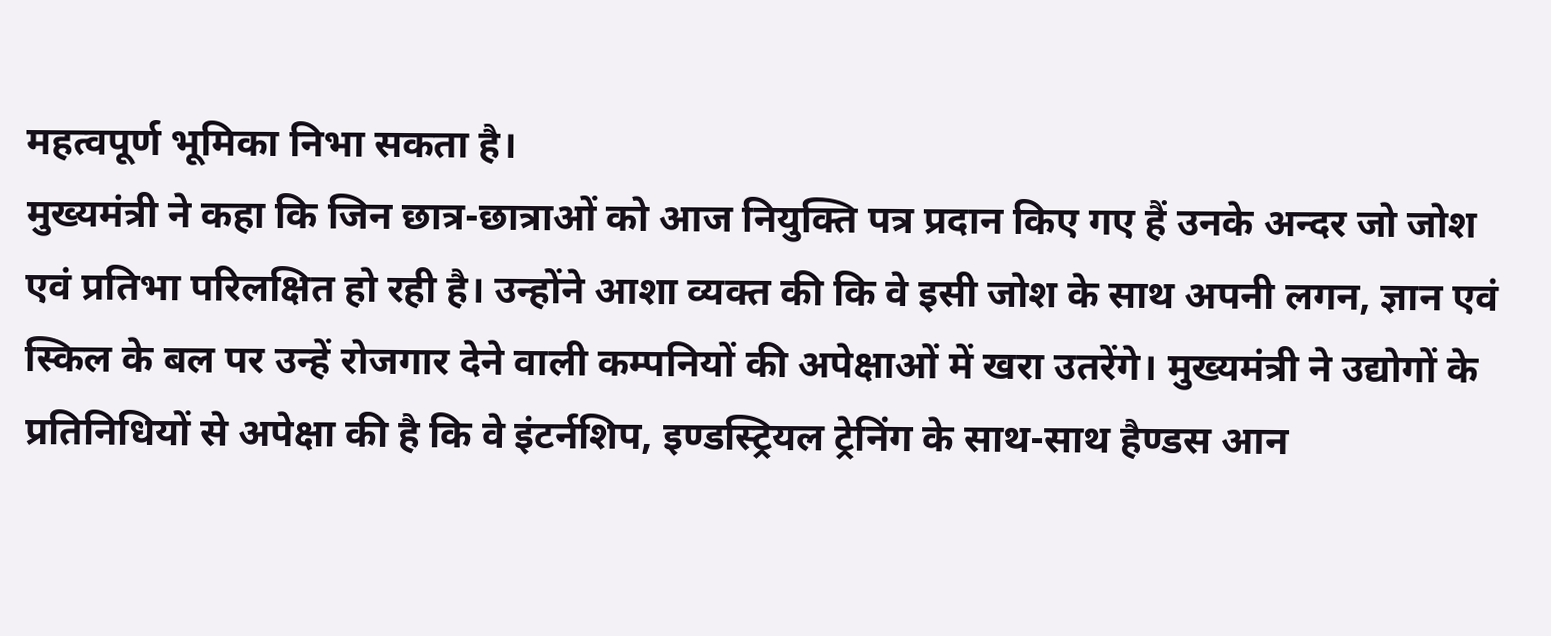महत्वपूर्ण भूमिका निभा सकता है।
मुख्यमंत्री ने कहा कि जिन छात्र-छात्राओं को आज नियुक्ति पत्र प्रदान किए गए हैं उनके अन्दर जो जोश एवं प्रतिभा परिलक्षित हो रही है। उन्होंने आशा व्यक्त की कि वे इसी जोश के साथ अपनी लगन, ज्ञान एवं स्किल के बल पर उन्हें रोजगार देने वाली कम्पनियों की अपेक्षाओं में खरा उतरेंगे। मुख्यमंत्री ने उद्योगों के प्रतिनिधियों से अपेक्षा की है कि वे इंटर्नशिप, इण्डस्ट्रियल ट्रेनिंग के साथ-साथ हैण्डस आन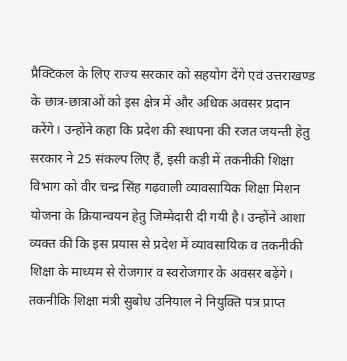प्रैक्टिकल के लिए राज्य सरकार को सहयोग देंगे एवं उत्तराखण्ड के छात्र-छात्राओं को इस क्षेत्र में और अधिक अवसर प्रदान करेंगे। उन्होंने कहा कि प्रदेश की स्थापना की रजत जयन्ती हेतु सरकार ने 25 संकल्प लिए हैं, इसी कड़ी में तकनीकी शिक्षा विभाग को वीर चन्द्र सिंह गढ़वाली व्यावसायिक शिक्षा मिशन योजना के क्रियान्वयन हेतु जिम्मेदारी दी गयी है। उन्होंने आशा व्यक्त की कि इस प्रयास से प्रदेश में व्यावसायिक व तकनीकी शिक्षा के माध्यम से रोजगार व स्वरोजगार के अवसर बढ़ेंगे।
तकनीकि शिक्षा मंत्री सुबोध उनियाल ने नियुक्ति पत्र प्राप्त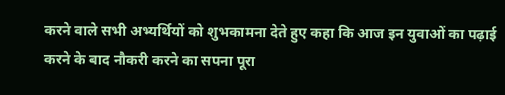करने वाले सभी अभ्यर्थियों को शुभकामना देते हुए कहा कि आज इन युवाओं का पढ़ाई करने के बाद नौकरी करने का सपना पूरा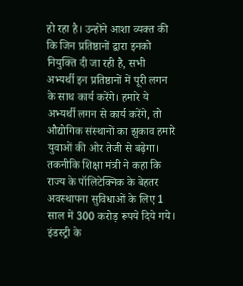हो रहा है। उन्होंने आशा व्यक्त की कि जिन प्रतिष्ठानों द्वारा इनको नियुक्ति दी जा रही है, सभी अभ्यर्थी इन प्रतिष्ठानों में पूरी लगन के साथ कार्य करेंगे। हमारे ये अभ्यर्थी लगन से कार्य करेंगे, तो औद्योगिक संस्थानों का झुकाव हमारे युवाओं की ओर तेजी से बढ़ेगा। तकनीकि शिक्षा मंत्री ने कहा कि राज्य के पॉलिटेक्निक के बेहतर अवस्थापना सुविधाओं के लिए 1 साल में 300 करोड़ रूपये दिये गये। इंडस्ट्री के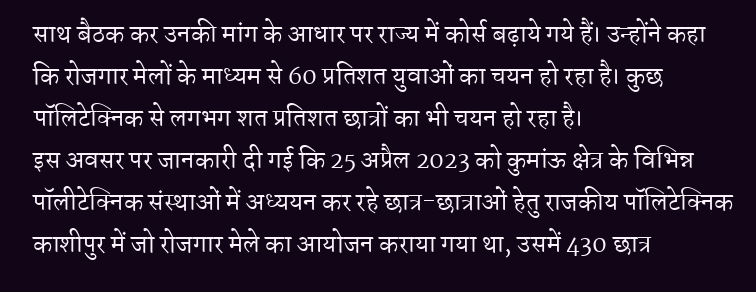साथ बैठक कर उनकी मांग के आधार पर राज्य में कोर्स बढ़ाये गये हैं। उन्होंने कहा कि रोजगार मेलों के माध्यम से 60 प्रतिशत युवाओं का चयन हो रहा है। कुछ पॉलिटेक्निक से लगभग शत प्रतिशत छात्रों का भी चयन हो रहा है।
इस अवसर पर जानकारी दी गई कि 25 अप्रैल 2023 को कुमांऊ क्षेत्र के विभिन्न पॉलीटेक्निक संस्थाओं में अध्ययन कर रहे छात्र-छात्राओं हेतु राजकीय पॉलिटेक्निक काशीपुर में जो रोजगार मेले का आयोजन कराया गया था, उसमें 430 छात्र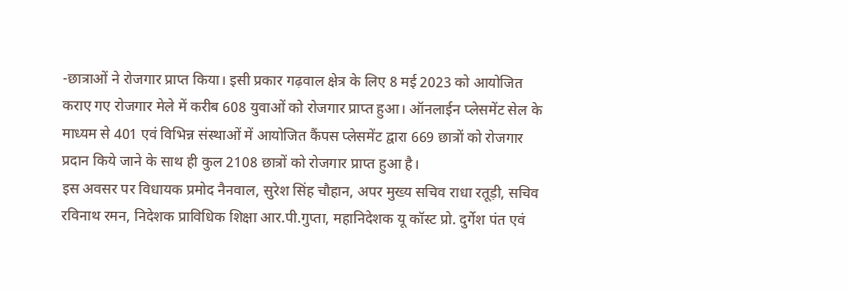-छात्राओं ने रोजगार प्राप्त किया। इसी प्रकार गढ़वाल क्षेत्र के लिए 8 मई 2023 को आयोजित कराए गए रोजगार मेले में करीब 608 युवाओं को रोजगार प्राप्त हुआ। ऑनलाईन प्लेसमेंट सेल के माध्यम से 401 एवं विभिन्न संस्थाओं में आयोजित कैंपस प्लेसमेंट द्वारा 669 छात्रों को रोजगार प्रदान किये जाने के साथ ही कुल 2108 छात्रों को रोजगार प्राप्त हुआ है।
इस अवसर पर विधायक प्रमोद नैनवाल, सुरेश सिंह चौहान, अपर मुख्य सचिव राधा रतूड़ी, सचिव रविनाथ रमन, निदेशक प्राविधिक शिक्षा आर.पी.गुप्ता, महानिदेशक यू कॉस्ट प्रो. दुर्गेश पंत एवं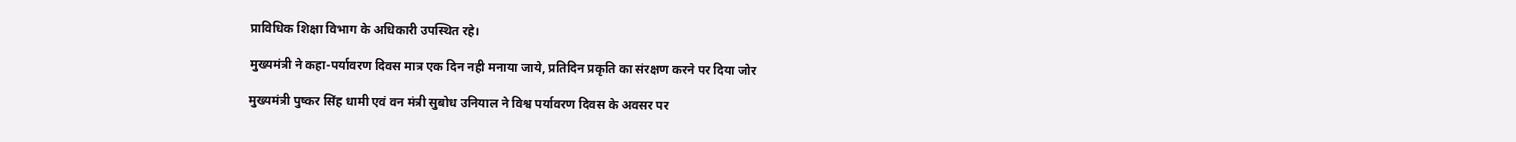प्राविधिक शिक्षा विभाग के अधिकारी उपस्थित रहे।

मुख्यमंत्री ने कहा-पर्यावरण दिवस मात्र एक दिन नही मनाया जाये, प्रतिदिन प्रकृति का संरक्षण करने पर दिया जोर

मुख्यमंत्री पुष्कर सिंह धामी एवं वन मंत्री सुबोध उनियाल ने विश्व पर्यावरण दिवस के अवसर पर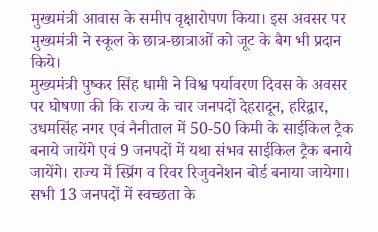मुख्यमंत्री आवास के समीप वृक्षारोपण किया। इस अवसर पर मुख्यमंत्री ने स्कूल के छात्र-छात्राओं को जूट के बैग भी प्रदान किये।
मुख्यमंत्री पुष्कर सिंह धामी ने विश्व पर्यावरण दिवस के अवसर पर घोषणा की कि राज्य के चार जनपदों देहरादून, हरिद्वार, उधमसिंह नगर एवं नैनीताल में 50-50 किमी के साईकिल ट्रैक बनाये जायेंगे एवं 9 जनपदों में यथा संभव साईकिल ट्रैक बनाये जायेंगे। राज्य में स्प्रिंग व रिवर रिजुवनेशन बोर्ड बनाया जायेगा। सभी 13 जनपदों में स्वच्छता के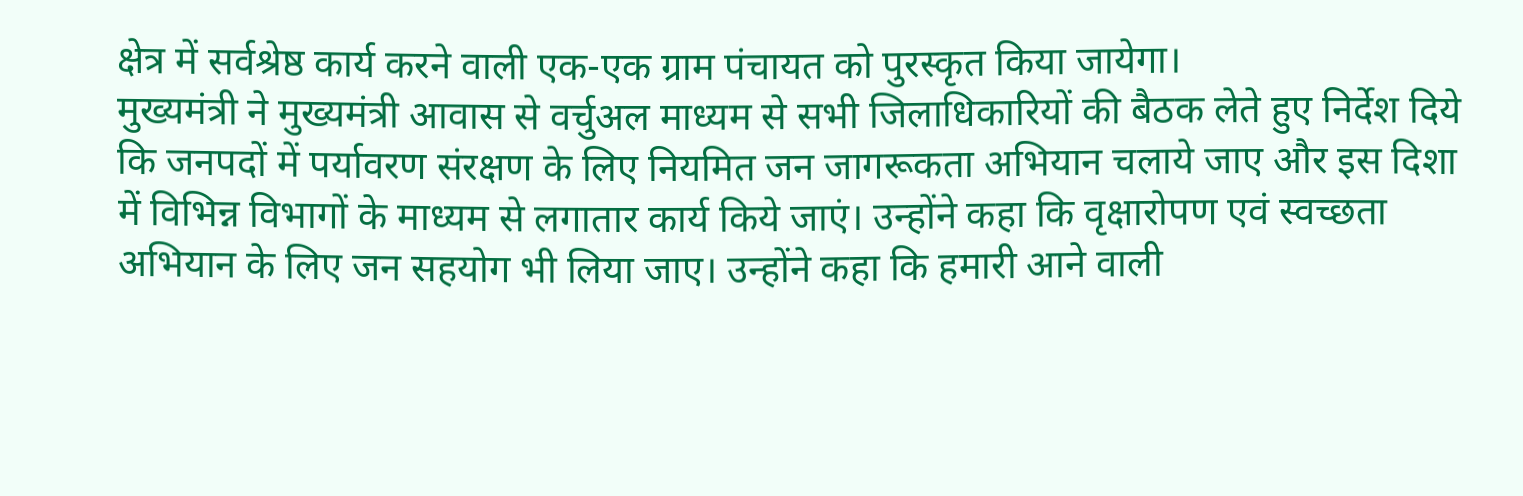क्षेत्र में सर्वश्रेष्ठ कार्य करने वाली एक-एक ग्राम पंचायत को पुरस्कृत किया जायेगा।
मुख्यमंत्री ने मुख्यमंत्री आवास से वर्चुअल माध्यम से सभी जिलाधिकारियों की बैठक लेते हुए निर्देश दिये कि जनपदों में पर्यावरण संरक्षण के लिए नियमित जन जागरूकता अभियान चलाये जाए और इस दिशा में विभिन्न विभागों के माध्यम से लगातार कार्य किये जाएं। उन्होंने कहा कि वृक्षारोपण एवं स्वच्छता अभियान के लिए जन सहयोग भी लिया जाए। उन्होंने कहा कि हमारी आने वाली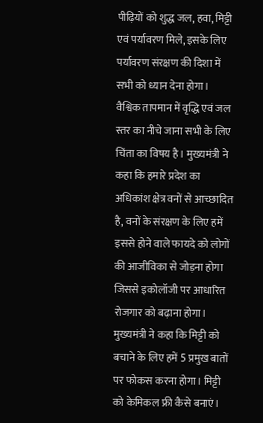पीढ़ियों को शुद्ध जल, हवा, मिट्टी एवं पर्यावरण मिले, इसके लिए पर्यावरण संरक्षण की दिशा में सभी को ध्यान देना होगा। वैश्विक तापमान में वृद्धि एवं जल स्तर का नीचे जाना सभी के लिए चिंता का विषय है। मुख्यमंत्री ने कहा कि हमारे प्रदेश का अधिकांश क्षेत्र वनों से आच्छादित है, वनों के संरक्षण के लिए हमें इससे होने वाले फायदे को लोगों की आजीविका से जोड़ना होगा जिससे इकोलॉजी पर आधारित रोजगार को बढ़ाना होगा।
मुख्यमंत्री ने कहा कि मिट्टी को बचाने के लिए हमें 5 प्रमुख बातों पर फोकस करना होगा। मिट्टी को केमिकल फ्री कैसे बनाएं।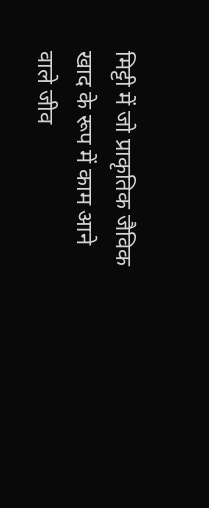मिट्टी में जो प्राकृतिक जैविक खाद के रूप में काम आने वाले जीव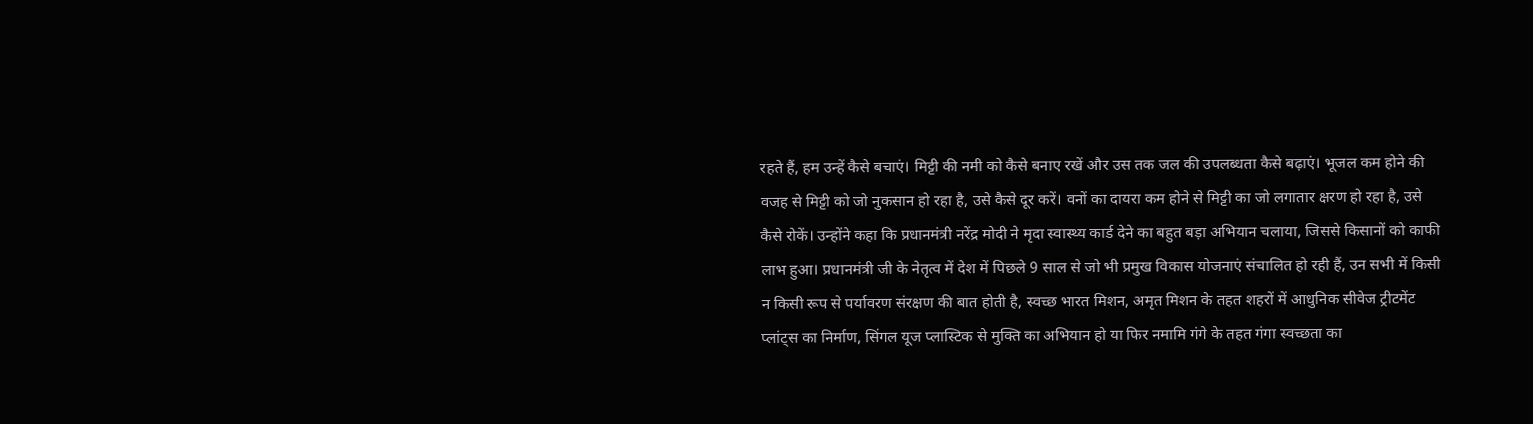रहते हैं, हम उन्हें कैसे बचाएं। मिट्टी की नमी को कैसे बनाए रखें और उस तक जल की उपलब्धता कैसे बढ़ाएं। भूजल कम होने की वजह से मिट्टी को जो नुकसान हो रहा है, उसे कैसे दूर करें। वनों का दायरा कम होने से मिट्टी का जो लगातार क्षरण हो रहा है, उसे कैसे रोकें। उन्होंने कहा कि प्रधानमंत्री नरेंद्र मोदी ने मृदा स्वास्थ्य कार्ड देने का बहुत बड़ा अभियान चलाया, जिससे किसानों को काफी लाभ हुआ। प्रधानमंत्री जी के नेतृत्व में देश में पिछले 9 साल से जो भी प्रमुख विकास योजनाएं संचालित हो रही हैं, उन सभी में किसी न किसी रूप से पर्यावरण संरक्षण की बात होती है, स्वच्छ भारत मिशन, अमृत मिशन के तहत शहरों में आधुनिक सीवेज ट्रीटमेंट प्लांट्स का निर्माण, सिंगल यूज प्लास्टिक से मुक्ति का अभियान हो या फिर नमामि गंगे के तहत गंगा स्वच्छता का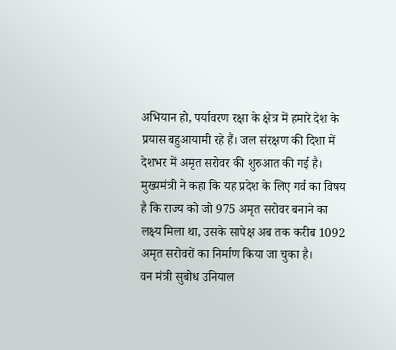अभियान हो, पर्यावरण रक्षा के क्षेत्र में हमारे देश के प्रयास बहुआयामी रहे हैं। जल संरक्षण की दिशा में देशभर में अमृत सरोवर की शुरुआत की गई है। मुख्यमंत्री ने कहा कि यह प्रदेश के लिए गर्व का विषय है कि राज्य को जो 975 अमृत सरोवर बनाने का लक्ष्य मिला था, उसके सापेक्ष अब तक करीब 1092 अमृत सरोवरों का निर्माण किया जा चुका है।
वन मंत्री सुबोध उनियाल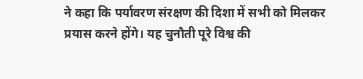ने कहा कि पर्यावरण संरक्षण की दिशा में सभी को मिलकर प्रयास करने होंगे। यह चुनौती पूरे विश्व की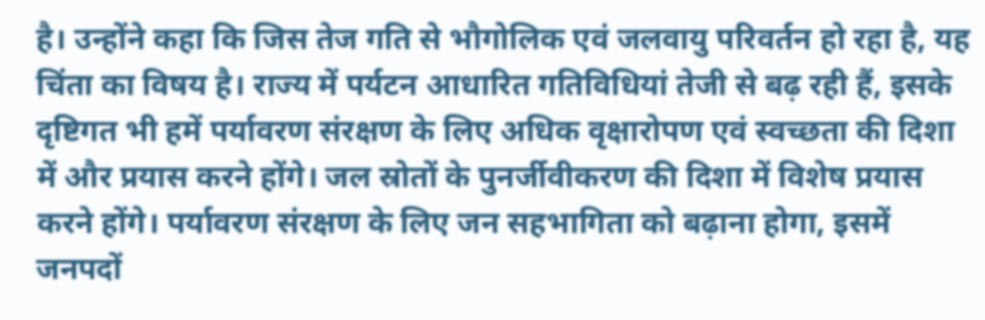है। उन्होंने कहा कि जिस तेज गति से भौगोलिक एवं जलवायु परिवर्तन हो रहा है, यह चिंता का विषय है। राज्य में पर्यटन आधारित गतिविधियां तेजी से बढ़ रही हैं, इसके दृष्टिगत भी हमें पर्यावरण संरक्षण के लिए अधिक वृक्षारोपण एवं स्वच्छता की दिशा में और प्रयास करने होंगे। जल स्रोतों के पुनर्जीवीकरण की दिशा में विशेष प्रयास करने होंगे। पर्यावरण संरक्षण के लिए जन सहभागिता को बढ़ाना होगा, इसमें जनपदों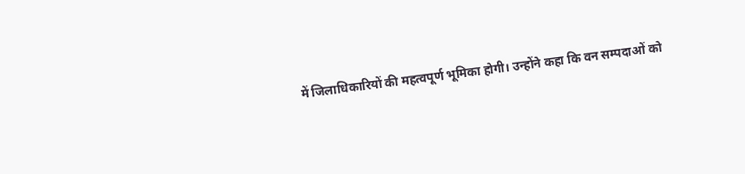में जिलाधिकारियों की महत्वपूर्ण भूमिका होगी। उन्होंने कहा कि वन सम्पदाओं को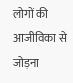लोगों की आजीविका से जोड़ना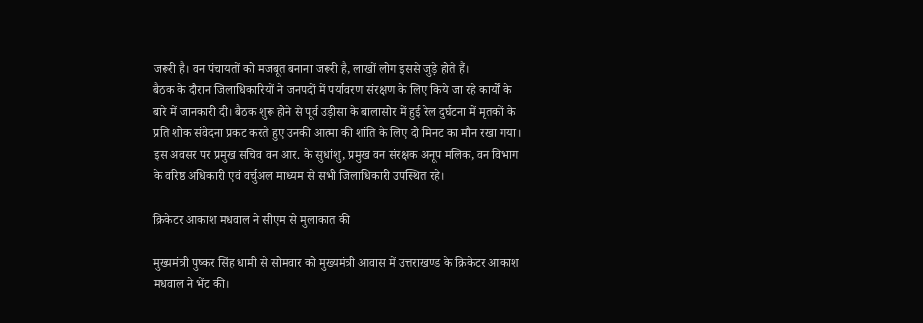जरूरी है। वन पंचायतों को मजबूत बनाना जरूरी है, लाखों लोग इससे जुड़े होते हैं।
बैठक के दौरान जिलाधिकारियों ने जनपदों में पर्यावरण संरक्षण के लिए किये जा रहे कार्यों के बारे में जानकारी दी। बैठक शुरू होने से पूर्व उड़ीसा के बालासोर में हुई रेल दुर्घटना में मृतकों के प्रति शोक संवेदना प्रकट करते हुए उनकी आत्मा की शांति के लिए दो मिनट का मौन रखा गया।
इस अवसर पर प्रमुख सचिव वन आर. के सुधांशु, प्रमुख वन संरक्षक अनूप मलिक, वन विभाग के वरिष्ठ अधिकारी एवं वर्चुअल माध्यम से सभी जिलाधिकारी उपस्थित रहे।

क्रिकेटर आकाश मधवाल ने सीएम से मुलाकात की

मुख्यमंत्री पुष्कर सिंह धामी से सोमवार को मुख्यमंत्री आवास में उत्तराखण्ड के क्रिकेटर आकाश मधवाल ने भेंट की।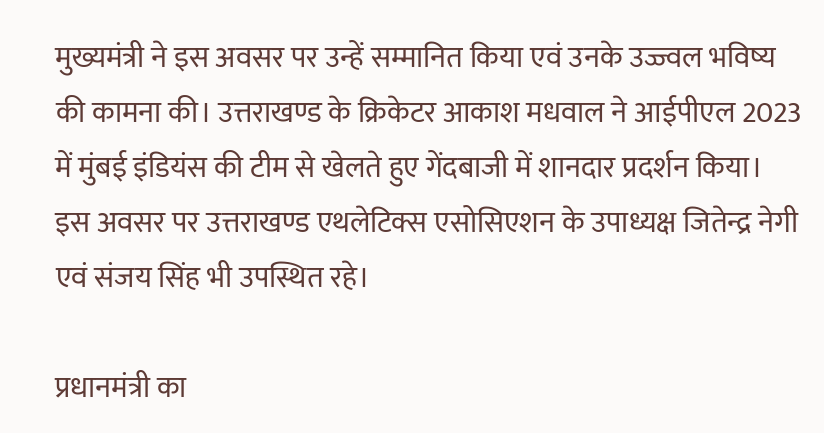मुख्यमंत्री ने इस अवसर पर उन्हें सम्मानित किया एवं उनके उज्ज्वल भविष्य की कामना की। उत्तराखण्ड के क्रिकेटर आकाश मधवाल ने आईपीएल 2023 में मुंबई इंडियंस की टीम से खेलते हुए गेंदबाजी में शानदार प्रदर्शन किया।
इस अवसर पर उत्तराखण्ड एथलेटिक्स एसोसिएशन के उपाध्यक्ष जितेन्द्र नेगी एवं संजय सिंह भी उपस्थित रहे।

प्रधानमंत्री का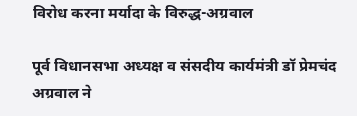विरोध करना मर्यादा के विरुद्ध-अग्रवाल

पूर्व विधानसभा अध्यक्ष व संसदीय कार्यमंत्री डॉ प्रेमचंद अग्रवाल ने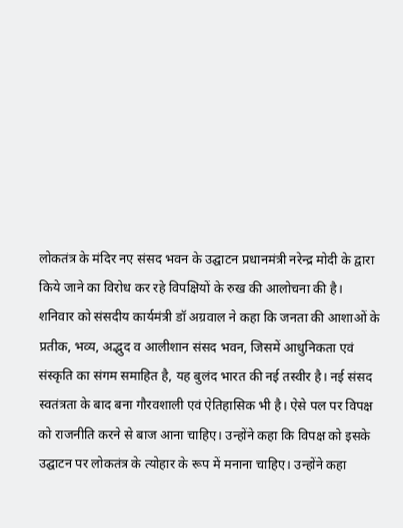लोकतंत्र के मंदिर नए संसद भवन के उद्घाटन प्रधानमंत्री नरेन्द्र मोदी के द्वारा किये जाने का विरोध कर रहे विपक्षियों के रुख की आलोचना की है।
शनिवार को संसदीय कार्यमंत्री डॉ अग्रवाल ने कहा कि जनता की आशाओं के प्रतीक, भव्य, अद्भुद व आलीशान संसद भवन, जिसमें आधुनिकता एवं संस्कृति का संगम समाहित है, यह बुलंद भारत की नई तस्वीर है। नई संसद स्वतंत्रता के बाद बना गौरवशाली एवं ऐतिहासिक भी है। ऐसे पल पर विपक्ष को राजनीति करने से बाज आना चाहिए। उन्होंने कहा कि विपक्ष को इसके उद्घाटन पर लोकतंत्र के त्योहार के रूप में मनाना चाहिए। उन्होंने कहा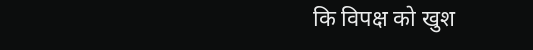कि विपक्ष को खुश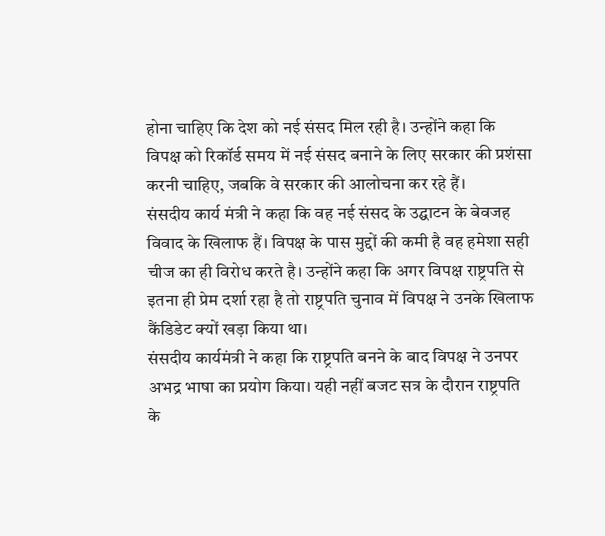होना चाहिए कि देश को नई संसद मिल रही है। उन्होंने कहा कि विपक्ष को रिकॉर्ड समय में नई संसद बनाने के लिए सरकार की प्रशंसा करनी चाहिए, जबकि वे सरकार की आलोचना कर रहे हैं।
संसदीय कार्य मंत्री ने कहा कि वह नई संसद के उद्घाटन के बेवजह विवाद के खिलाफ हैं। विपक्ष के पास मुद्दों की कमी है वह हमेशा सही चीज का ही विरोध करते है। उन्होंने कहा कि अगर विपक्ष राष्ट्रपति से इतना ही प्रेम दर्शा रहा है तो राष्ट्रपति चुनाव में विपक्ष ने उनके खिलाफ कैंडिडेट क्यों खड़ा किया था।
संसदीय कार्यमंत्री ने कहा कि राष्ट्रपति बनने के बाद विपक्ष ने उनपर अभद्र भाषा का प्रयोग किया। यही नहीं बजट सत्र के दौरान राष्ट्रपति के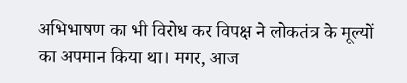अभिभाषण का भी विरोध कर विपक्ष ने लोकतंत्र के मूल्यों का अपमान किया था। मगर, आज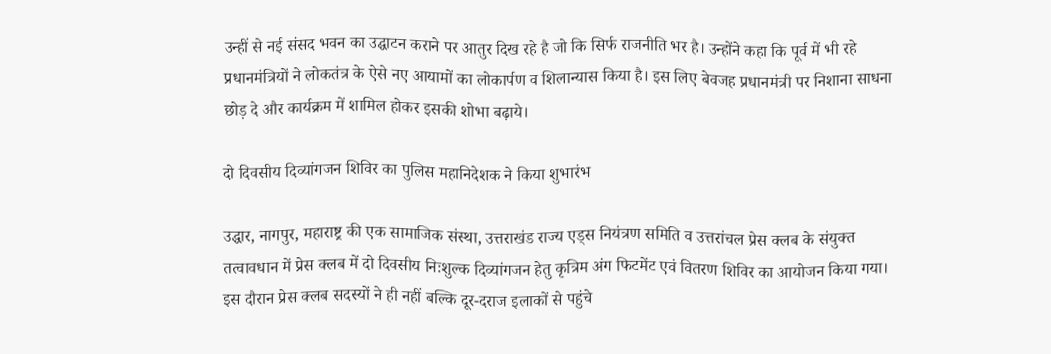उन्हीं से नई संसद भवन का उद्घाटन कराने पर आतुर दिख रहे है जो कि सिर्फ राजनीति भर है। उन्होंने कहा कि पूर्व में भी रहे प्रधानमंत्रियों ने लोकतंत्र के ऐसे नए आयामों का लोकार्पण व शिलान्यास किया है। इस लिए बेवजह प्रधानमंत्री पर निशाना साधना छोड़ दे और कार्यक्रम में शामिल होकर इसकी शोभा बढ़ाये।

दो दिवसीय दिव्यांगजन शिविर का पुलिस महानिदेशक ने किया शुभारंभ

उद्धार, नागपुर, महाराष्ट्र की एक सामाजिक संस्था, उत्तराखंड राज्य एड्स नियंत्रण समिति व उत्तरांचल प्रेस क्लब के संयुक्त तत्वावधान में प्रेस क्लब में दो दिवसीय निःशुल्क दिव्यांगजन हेतु कृत्रिम अंग फिटमेंट एवं वितरण शिविर का आयोजन किया गया। इस दौरान प्रेस क्लब सदस्यों ने ही नहीं बल्कि दूर-दराज इलाकों से पहुंचे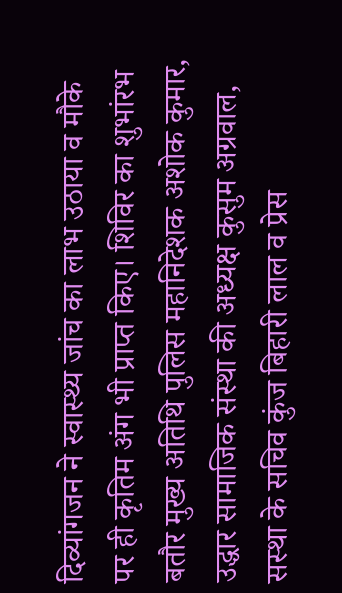दिव्यांगजन ने स्वास्थ्य जांच का लाभ उठाया व मौके पर ही कृतिम अंग भी प्राप्त किए। शिविर का शुभांरभ बतौर मुख्य अतिथि पुलिस महानिदेशक अशोक कुमार, उद्धार सामाजिक संस्था की अध्यक्ष कुसुम अग्रवाल, सस्था के सचिव कुंज बिहारी लाल व प्रेस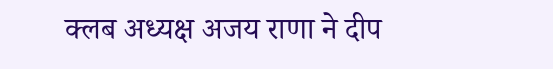क्लब अध्यक्ष अजय राणा ने दीप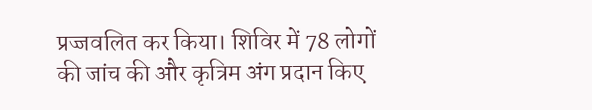प्रज्जवलित कर किया। शिविर में 78 लोगों की जांच की और कृत्रिम अंग प्रदान किए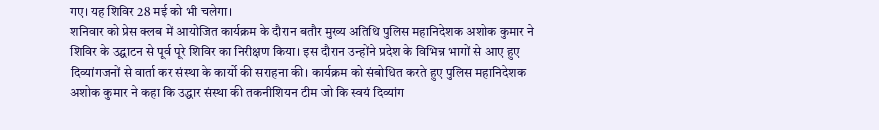गए। यह शिविर 28 मई को भी चलेगा।
शनिवार को प्रेस क्लब में आयोजित कार्यक्रम के दौरान बतौर मुख्य अतिथि पुलिस महानिदेशक अशोक कुमार ने शिविर के उद्घाटन से पूर्व पूरे शिविर का निरीक्षण किया। इस दौरान उन्होंने प्रदेश के विभिन्न भागों से आए हुए दिव्यांगजनों से वार्ता कर संस्था के कार्यो की सराहना की। कार्यक्रम को संबोधित करते हुए पुलिस महानिदेशक अशोक कुमार ने कहा कि उद्धार संस्था की तकनीशियन टीम जो कि स्वयं दिव्यांग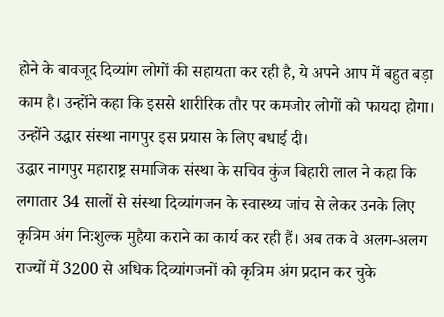होने के बावजूद दिव्यांग लोगों की सहायता कर रही है, ये अपने आप में बहुत बड़ा काम है। उन्होंने कहा कि इससे शारीरिक तौर पर कमजोर लोगों को फायदा होगा। उन्होंने उद्धार संस्था नागपुर इस प्रयास के लिए बधाई दी।
उद्धार नागपुर महाराष्ट्र समाजिक संस्था के सचिव कुंज बिहारी लाल ने कहा कि लगातार 34 सालों से संस्था दिव्यांगजन के स्वास्थ्य जांच से लेकर उनके लिए कृत्रिम अंग निःशुल्क मुहैया कराने का कार्य कर रही हैं। अब तक वे अलग-अलग राज्यों में 3200 से अधिक दिव्यांगजनों को कृत्रिम अंग प्रदान कर चुके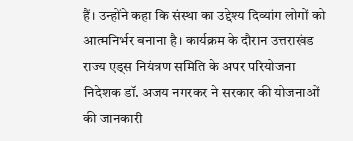हैं। उन्होंने कहा कि संस्था का उद्देश्य दिव्यांग लोगों को आत्मनिर्भर बनाना है। कार्यक्रम के दौरान उत्तराखंड राज्य एड्स नियंत्रण समिति के अपर परियोजना निदेशक डॉ. अजय नगरकर ने सरकार की योजनाओं की जानकारी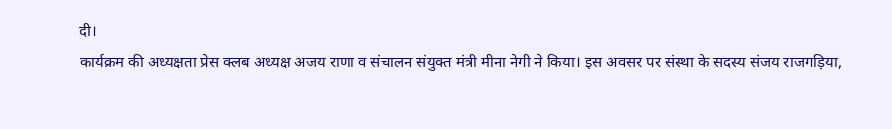दी।
कार्यक्रम की अध्यक्षता प्रेस क्लब अध्यक्ष अजय राणा व संचालन संयुक्त मंत्री मीना नेगी ने किया। इस अवसर पर संस्था के सदस्य संजय राजगड़िया,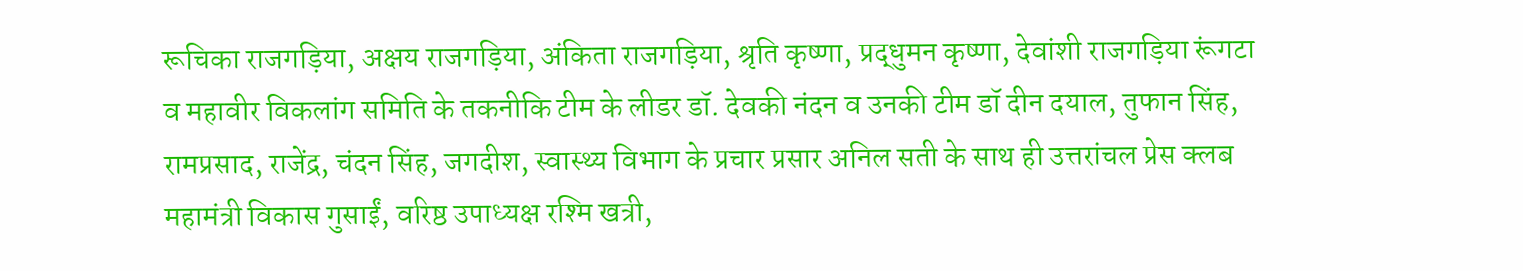रूचिका राजगड़िया, अक्षय राजगड़िया, अंकिता राजगड़िया, श्रृति कृष्णा, प्रद्धुमन कृष्णा, देवांशी राजगड़िया रूंगटा व महावीर विकलांग समिति के तकनीकि टीम के लीडर डॉ. देवकी नंदन व उनकी टीम डॉ दीन दयाल, तुफान सिंह, रामप्रसाद, राजेंद्र, चंदन सिंह, जगदीश, स्वास्थ्य विभाग के प्रचार प्रसार अनिल सती के साथ ही उत्तरांचल प्रेस क्लब महामंत्री विकास गुसाईं, वरिष्ठ उपाध्यक्ष रश्मि खत्री,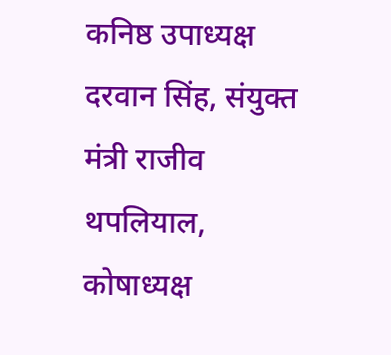कनिष्ठ उपाध्यक्ष दरवान सिंह, संयुक्त मंत्री राजीव थपलियाल, कोषाध्यक्ष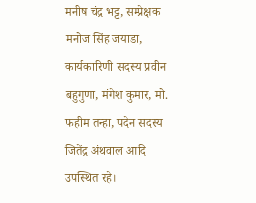मनीष चंद्र भट्ट, सम्प्रेक्षक मनोज सिंह जयाडा, कार्यकारिणी सदस्य प्रवीन बहुगुणा, मंगेश कुमार, मो. फहीम तन्हा, पदेन सदस्य जितेंद्र अंथवाल आदि उपस्थित रहे।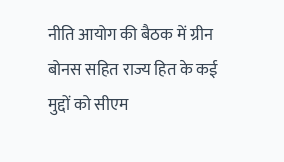नीति आयोग की बैठक में ग्रीन बोनस सहित राज्य हित के कई मुद्दों को सीएम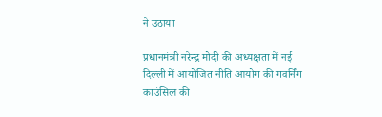ने उठाया

प्रधानमंत्री नरेन्द्र मोदी की अध्यक्षता में नई दिल्ली में आयोजित नीति आयोग की गवर्निंग काउंसिल की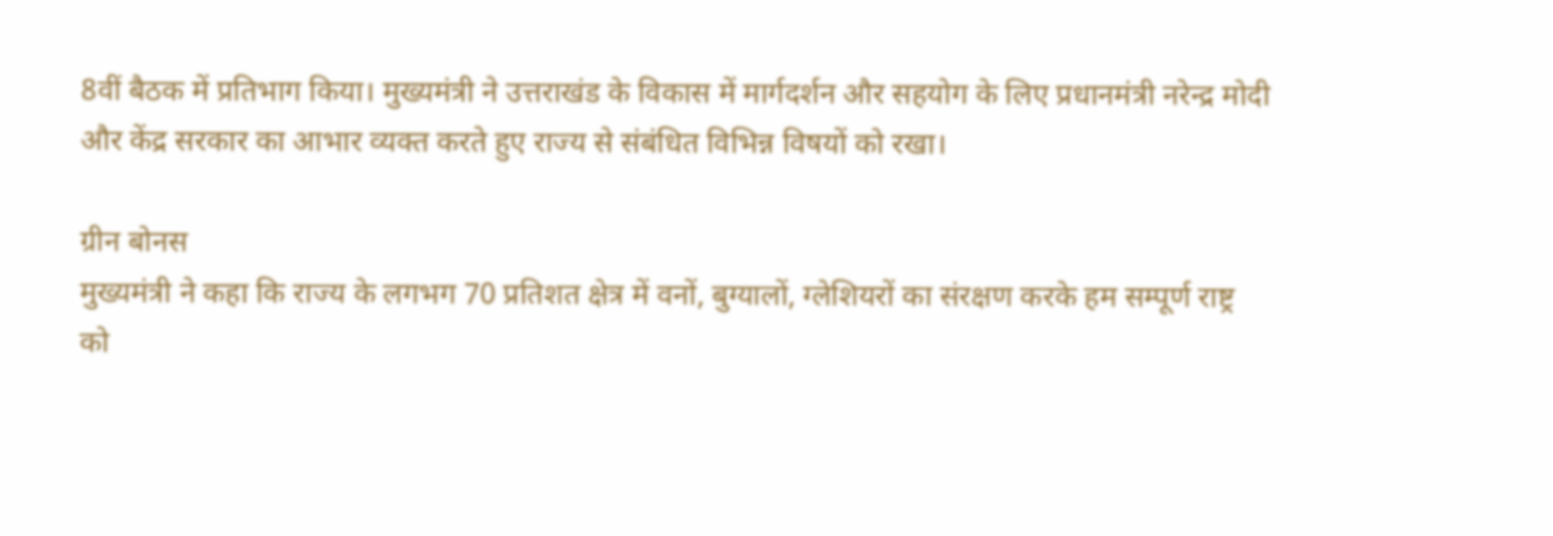8वीं बैठक में प्रतिभाग किया। मुख्यमंत्री ने उत्तराखंड के विकास में मार्गदर्शन और सहयोग के लिए प्रधानमंत्री नरेन्द्र मोदी और केंद्र सरकार का आभार व्यक्त करते हुए राज्य से संबंधित विभिन्न विषयों को रखा।

ग्रीन बोनस
मुख्यमंत्री ने कहा कि राज्य के लगभग 70 प्रतिशत क्षेत्र में वनों, बुग्यालों, ग्लेशियरों का संरक्षण करके हम सम्पूर्ण राष्ट्र को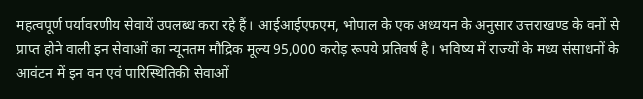महत्वपूर्ण पर्यावरणीय सेवायें उपलब्ध करा रहे हैं। आईआईएफएम, भोपाल के एक अध्ययन के अनुसार उत्तराखण्ड के वनों से प्राप्त होने वाली इन सेवाओं का न्यूनतम मौद्रिक मूल्य 95,000 करोड़ रूपये प्रतिवर्ष है। भविष्य में राज्यों के मध्य संसाधनों के आवंटन में इन वन एवं पारिस्थितिकी सेवाओं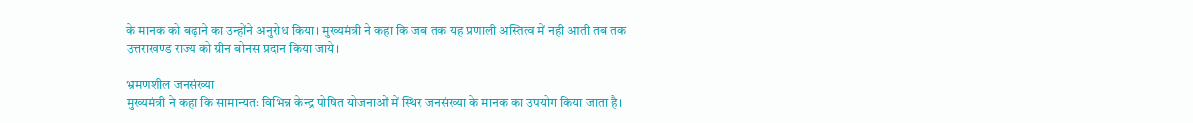के मानक को बढ़ाने का उन्होंने अनुरोध किया। मुख्यमंत्री ने कहा कि जब तक यह प्रणाली अस्तित्व में नही आती तब तक उत्तराखण्ड राज्य को ग्रीन बोनस प्रदान किया जाये।

भ्रमणशील जनसंख्या
मुख्यमंत्री ने कहा कि सामान्यतः विभिन्न केन्द्र पोषित योजनाओं में स्थिर जनसंख्या के मानक का उपयोग किया जाता है।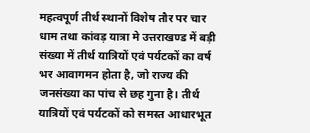महत्वपूर्ण तीर्थ स्थानों विशेष तौर पर चार धाम तथा कांवड़ यात्रा मे उत्तराखण्ड में बड़ी संख्या में तीर्थ यात्रियों एवं पर्यटकों का वर्ष भर आवागमन होता है, जो राज्य की जनसंख्या का पांच से छह गुना है। तीर्थ यात्रियों एवं पर्यटकों को समस्त आधारभूत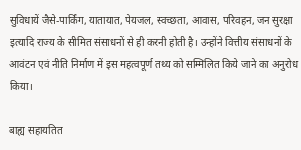सुविधायें जैसे-पार्किंग, यातायात, पेयजल, स्वच्छता, आवास, परिवहन, जन सुरक्षा इत्यादि राज्य के सीमित संसाधनों से ही करनी होती है। उन्होंने वित्तीय संसाधनों के आवंटन एवं नीति निर्माण में इस महत्वपूर्ण तथ्य को सम्मिलित किये जाने का अनुरोध किया।

बाह्य सहायतित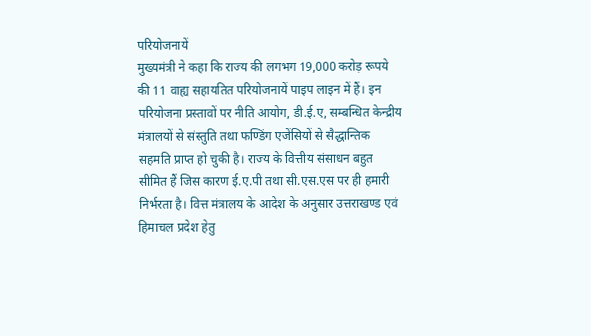परियोजनायें
मुख्यमंत्री ने कहा कि राज्य की लगभग 19,000 करोड़ रूपये की 11 वाह्य सहायतित परियोजनायें पाइप लाइन में हैं। इन परियोजना प्रस्तावों पर नीति आयोग, डी.ई.ए, सम्बन्धित केन्द्रीय मंत्रालयों से संस्तुति तथा फण्डिंग एजेंसियों से सैद्धान्तिक सहमति प्राप्त हो चुकी है। राज्य के वित्तीय संसाधन बहुत सीमित हैं जिस कारण ई.ए.पी तथा सी.एस.एस पर ही हमारी निर्भरता है। वित्त मंत्रालय के आदेश के अनुसार उत्तराखण्ड एवं हिमाचल प्रदेश हेतु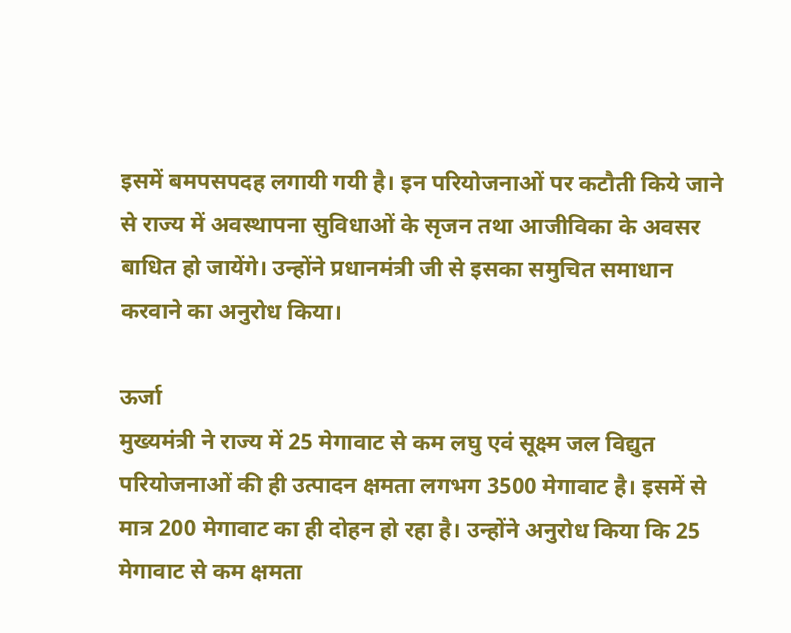इसमें बमपसपदह लगायी गयी है। इन परियोजनाओं पर कटौती किये जाने से राज्य में अवस्थापना सुविधाओं के सृजन तथा आजीविका के अवसर बाधित हो जायेंगे। उन्होंने प्रधानमंत्री जी से इसका समुचित समाधान करवाने का अनुरोध किया।

ऊर्जा
मुख्यमंत्री ने राज्य में 25 मेगावाट से कम लघु एवं सूक्ष्म जल विद्युत परियोजनाओं की ही उत्पादन क्षमता लगभग 3500 मेगावाट है। इसमें से मात्र 200 मेगावाट का ही दोहन हो रहा है। उन्होंने अनुरोध किया कि 25 मेगावाट से कम क्षमता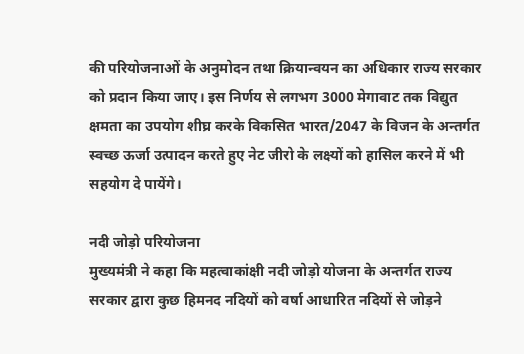की परियोजनाओं के अनुमोदन तथा क्रियान्वयन का अधिकार राज्य सरकार को प्रदान किया जाए। इस निर्णय से लगभग 3000 मेगावाट तक विद्युत क्षमता का उपयोग शीघ्र करके विकसित भारत/2047 के विजन के अन्तर्गत स्वच्छ ऊर्जा उत्पादन करते हुए नेट जीरो के लक्ष्यों को हासिल करने में भी सहयोग दे पायेंगे।

नदी जोड़ो परियोजना
मुख्यमंत्री ने कहा कि महत्वाकांक्षी नदी जोड़ो योजना के अन्तर्गत राज्य सरकार द्वारा कुछ हिमनद नदियों को वर्षा आधारित नदियों से जोड़ने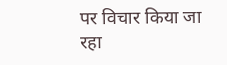पर विचार किया जा रहा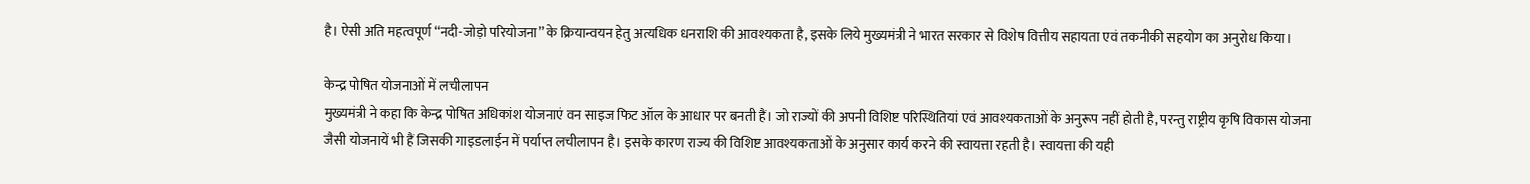है। ऐसी अति महत्वपूर्ण ‘‘नदी-जोड़ो परियोजना’’ के क्रियान्वयन हेतु अत्यधिक धनराशि की आवश्यकता है, इसके लिये मुख्यमंत्री ने भारत सरकार से विशेष वित्तीय सहायता एवं तकनीकी सहयोग का अनुरोध किया।

केन्द्र पोषित योजनाओं में लचीलापन
मुख्यमंत्री ने कहा कि केन्द्र पोषित अधिकांश योजनाएं वन साइज फिट ऑल के आधार पर बनती हैं। जो राज्यों की अपनी विशिष्ट परिस्थितियां एवं आवश्यकताओं के अनुरूप नहीं होती है, परन्तु राष्ट्रीय कृषि विकास योजना जैसी योजनायें भी हैं जिसकी गाइडलाईन में पर्याप्त लचीलापन है। इसके कारण राज्य की विशिष्ट आवश्यकताओं के अनुसार कार्य करने की स्वायत्ता रहती है। स्वायत्ता की यही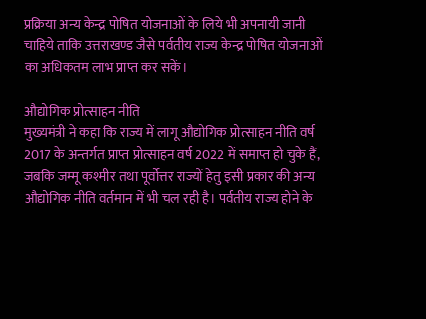प्रक्रिया अन्य केन्द्र पोषित योजनाओं के लिये भी अपनायी जानी चाहिये ताकि उत्तराखण्ड जैसे पर्वतीय राज्य केन्द्र पोषित योजनाओं का अधिकतम लाभ प्राप्त कर सकें।

औद्योगिक प्रोत्साहन नीति
मुख्यमंत्री ने कहा कि राज्य में लागू औद्योगिक प्रोत्साहन नीति वर्ष 2017 के अन्तर्गत प्राप्त प्रोत्साहन वर्ष 2022 में समाप्त हो चुके हैं, जबकि जम्मू कश्मीर तथा पूर्वोत्तर राज्यों हेतु इसी प्रकार की अन्य औद्योगिक नीति वर्तमान में भी चल रही है। पर्वतीय राज्य होने के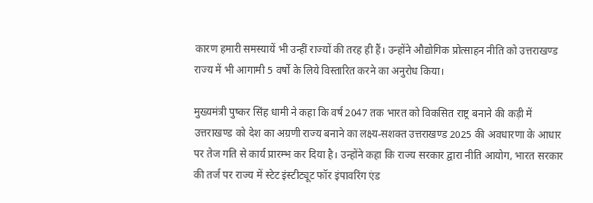कारण हमारी समस्यायें भी उन्हीं राज्यों की तरह ही हैं। उन्होंने औद्योगिक प्रोत्साहन नीति को उत्तराखण्ड राज्य में भी आगामी 5 वर्षो के लिये विस्तारित करने का अनुरोध किया।

मुख्यमंत्री पुष्कर सिंह धामी ने कहा कि वर्ष 2047 तक भारत को विकसित राष्ट्र बनाने की कड़ी में उत्तराखण्ड को देश का अग्रणी राज्य बनाने का लक्ष्य-सशक्त उत्तराखण्ड 2025 की अवधारणा के आधार पर तेज गति से कार्य प्रारम्भ कर दिया है। उन्होंने कहा कि राज्य सरकार द्वारा नीति आयोग, भारत सरकार की तर्ज पर राज्य में स्टेट इंस्टीट्यूट फॉर इंपावरिंग एंड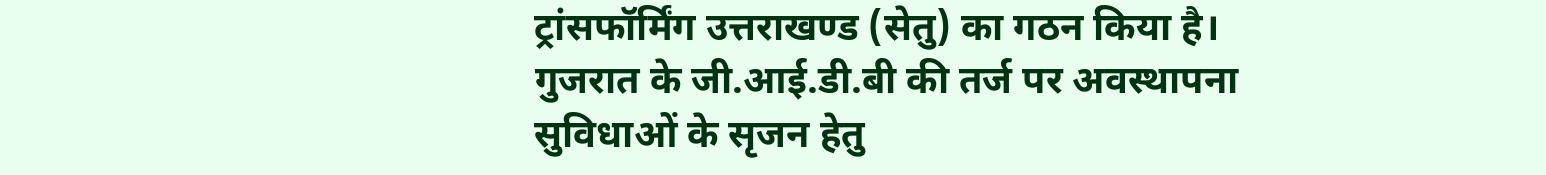ट्रांसफॉर्मिंग उत्तराखण्ड (सेतु) का गठन किया है। गुजरात के जी.आई.डी.बी की तर्ज पर अवस्थापना सुविधाओं के सृजन हेतु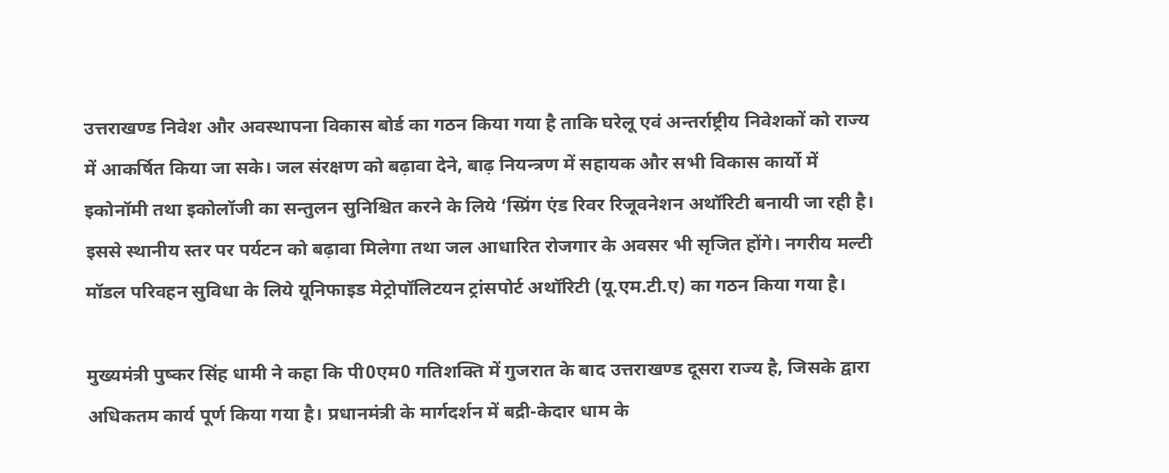उत्तराखण्ड निवेश और अवस्थापना विकास बोर्ड का गठन किया गया है ताकि घरेलू एवं अन्तर्राष्ट्रीय निवेशकों को राज्य में आकर्षित किया जा सके। जल संरक्षण को बढ़ावा देने, बाढ़ नियन्त्रण में सहायक और सभी विकास कार्यो में इकोनॉमी तथा इकोलॉजी का सन्तुलन सुनिश्चित करने के लिये ‘स्प्रिंग एंड रिवर रिजूवनेशन अथॉरिटी बनायी जा रही है। इससे स्थानीय स्तर पर पर्यटन को बढ़ावा मिलेगा तथा जल आधारित रोजगार के अवसर भी सृजित होंगे। नगरीय मल्टी मॉडल परिवहन सुविधा के लिये यूनिफाइड मेट्रोपॉलिटयन ट्रांसपोर्ट अथॉरिटी (यू.एम.टी.ए) का गठन किया गया है।

मुख्यमंत्री पुष्कर सिंह धामी ने कहा कि पी0एम0 गतिशक्ति में गुजरात के बाद उत्तराखण्ड दूसरा राज्य है, जिसके द्वारा अधिकतम कार्य पूर्ण किया गया है। प्रधानमंत्री के मार्गदर्शन में बद्री-केदार धाम के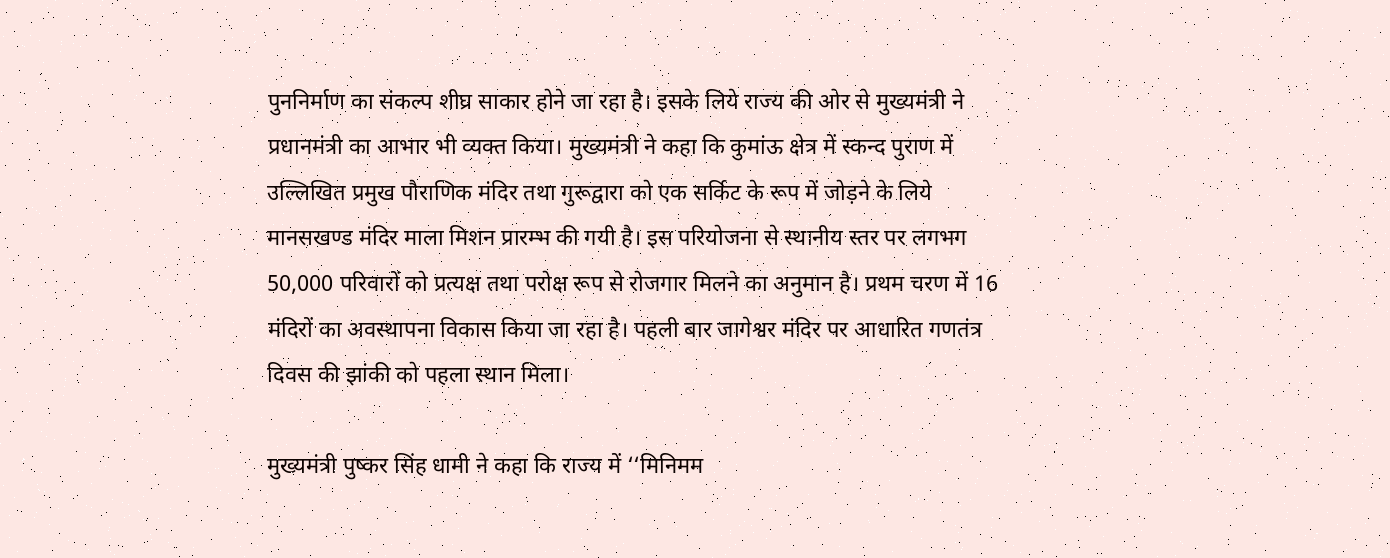पुननिर्माण का संकल्प शीघ्र साकार होने जा रहा है। इसके लिये राज्य की ओर से मुख्यमंत्री ने प्रधानमंत्री का आभार भी व्यक्त किया। मुख्यमंत्री ने कहा कि कुमांऊ क्षेत्र में स्कन्द पुराण में उल्लिखित प्रमुख पौराणिक मंदिर तथा गुरूद्वारा को एक सर्किट के रूप में जोड़ने के लिये मानसखण्ड मंदिर माला मिशन प्रारम्भ की गयी है। इस परियोजना से स्थानीय स्तर पर लगभग 50,000 परिवारों को प्रत्यक्ष तथा परोक्ष रूप से रोजगार मिलने का अनुमान है। प्रथम चरण में 16 मंदिरों का अवस्थापना विकास किया जा रहा है। पहली बार जागेश्वर मंदिर पर आधारित गणतंत्र दिवस की झांकी को पहला स्थान मिला।

मुख्यमंत्री पुष्कर सिंह धामी ने कहा कि राज्य में ‘‘मिनिमम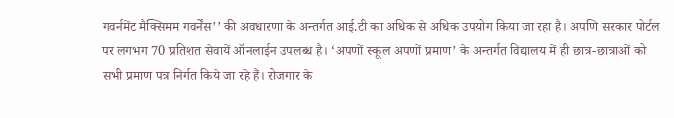गवर्नमेंट मैक्सिमम गवर्नेंस’’ की अवधारणा के अन्तर्गत आई.टी का अधिक से अधिक उपयोग किया जा रहा है। अपणि सरकार पोर्टल पर लगभग 70 प्रतिशत सेवायें ऑनलाईन उपलब्ध है। ‘अपणों स्कूल अपणों प्रमाण’ के अन्तर्गत विद्यालय में ही छात्र-छात्राओं को सभी प्रमाण पत्र निर्गत किये जा रहे हैं। रोजगार के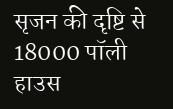सृजन की दृष्टि से 18000 पॉली हाउस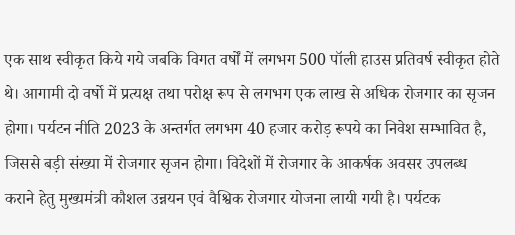एक साथ स्वीकृत किये गये जबकि विगत वर्षों में लगभग 500 पॉली हाउस प्रतिवर्ष स्वीकृत होते थे। आगामी दो वर्षो में प्रत्यक्ष तथा परोक्ष रूप से लगभग एक लाख से अधिक रोजगार का सृजन होगा। पर्यटन नीति 2023 के अन्तर्गत लगभग 40 हजार करोड़ रूपये का निवेश सम्भावित है, जिससे बड़ी संख्या में रोजगार सृजन होगा। विदेशों में रोजगार के आकर्षक अवसर उपलब्ध कराने हेतु मुख्यमंत्री कौशल उन्नयन एवं वैश्विक रोजगार योजना लायी गयी है। पर्यटक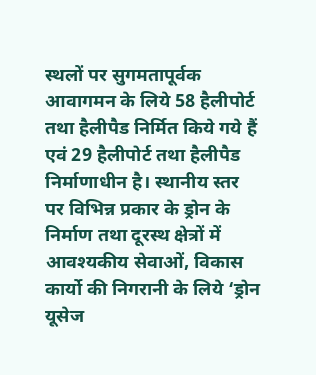स्थलों पर सुगमतापूर्वक आवागमन के लिये 58 हैलीपोर्ट तथा हैलीपैड निर्मित किये गये हैं एवं 29 हैलीपोर्ट तथा हैलीपैड निर्माणाधीन है। स्थानीय स्तर पर विभिन्न प्रकार के ड्रोन के निर्माण तथा दूरस्थ क्षेत्रों में आवश्यकीय सेवाओं, विकास कार्यो की निगरानी के लिये ‘ड्रोन यूसेज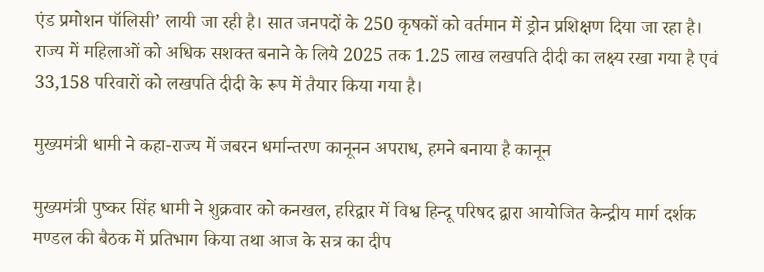एंड प्रमोशन पॉलिसी’ लायी जा रही है। सात जनपदों के 250 कृषकों को वर्तमान में ड्रोन प्रशिक्षण दिया जा रहा है। राज्य में महिलाओं को अधिक सशक्त बनाने के लिये 2025 तक 1.25 लाख लखपति दीदी का लक्ष्य रखा गया है एवं 33,158 परिवारों को लखपति दीदी के रूप में तैयार किया गया है।

मुख्यमंत्री धामी ने कहा-राज्य में जबरन धर्मान्तरण कानूनन अपराध, हमने बनाया है कानून

मुख्यमंत्री पुष्कर सिंह धामी ने शुक्रवार को कनखल, हरिद्वार में विश्व हिन्दू परिषद द्वारा आयोजित केन्द्रीय मार्ग दर्शक मण्डल की बैठक में प्रतिभाग किया तथा आज के सत्र का दीप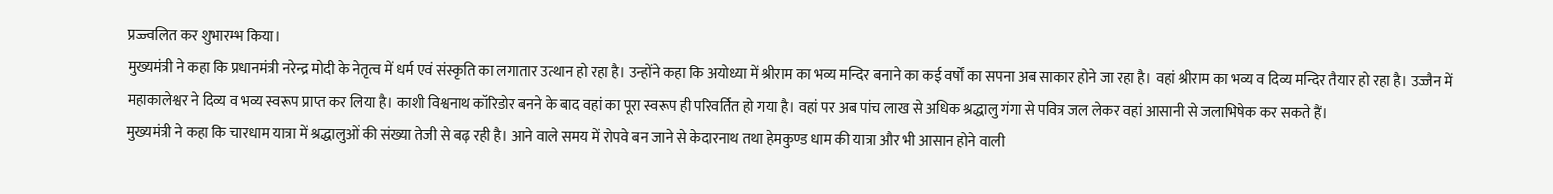प्रज्ज्वलित कर शुभारम्भ किया।
मुख्यमंत्री ने कहा कि प्रधानमंत्री नरेन्द्र मोदी के नेतृत्व में धर्म एवं संस्कृति का लगातार उत्थान हो रहा है। उन्होंने कहा कि अयोध्या में श्रीराम का भव्य मन्दिर बनाने का कई वर्षों का सपना अब साकार होने जा रहा है। वहां श्रीराम का भव्य व दिव्य मन्दिर तैयार हो रहा है। उज्जैन में महाकालेश्वर ने दिव्य व भव्य स्वरूप प्राप्त कर लिया है। काशी विश्वनाथ कॉरिडोर बनने के बाद वहां का पूरा स्वरूप ही परिवर्तित हो गया है। वहां पर अब पांच लाख से अधिक श्रद्धालु गंगा से पवित्र जल लेकर वहां आसानी से जलाभिषेक कर सकते हैं।
मुख्यमंत्री ने कहा कि चारधाम यात्रा में श्रद्धालुओं की संख्या तेजी से बढ़ रही है। आने वाले समय में रोपवे बन जाने से केदारनाथ तथा हेमकुण्ड धाम की यात्रा और भी आसान होने वाली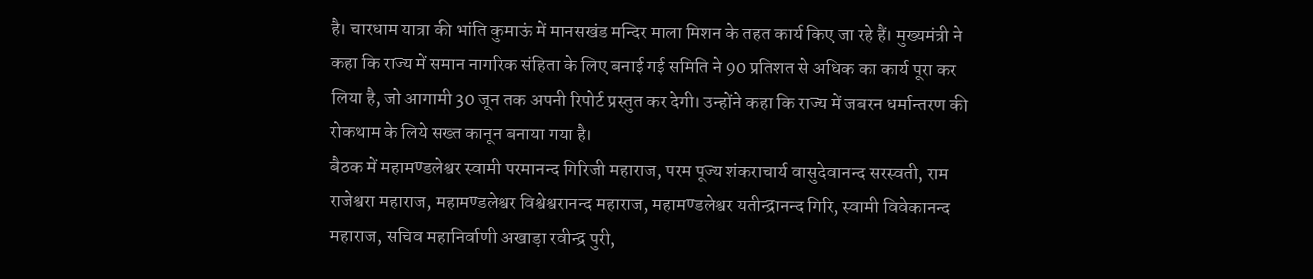है। चारधाम यात्रा की भांति कुमाऊं में मानसखंड मन्दिर माला मिशन के तहत कार्य किए जा रहे हैं। मुख्यमंत्री ने कहा कि राज्य में समान नागरिक संहिता के लिए बनाई गई समिति ने 90 प्रतिशत से अधिक का कार्य पूरा कर लिया है, जो आगामी 30 जून तक अपनी रिपोर्ट प्रस्तुत कर देगी। उन्होंने कहा कि राज्य में जबरन धर्मान्तरण की रोकथाम के लिये सख्त कानून बनाया गया है।
बैठक में महामण्डलेश्वर स्वामी परमानन्द गिरिजी महाराज, परम पूज्य शंकराचार्य वासुदेवानन्द सरस्वती, राम राजेश्वरा महाराज, महामण्डलेश्वर विश्वेश्वरानन्द महाराज, महामण्डलेश्वर यतीन्द्रानन्द गिरि, स्वामी विवेकानन्द महाराज, सचिव महानिर्वाणी अखाड़ा रवीन्द्र पुरी,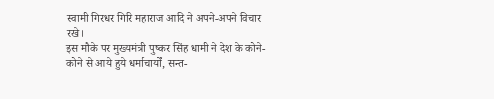स्वामी गिरधर गिरि महाराज आदि ने अपने-अपने विचार रखे।
इस मौके पर मुख्यमंत्री पुष्कर सिंह धामी ने देश के कोने-कोने से आये हुये धर्माचार्यों, सन्त-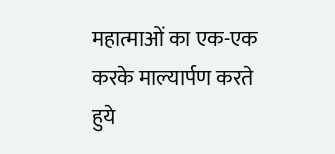महात्माओं का एक-एक करके माल्यार्पण करते हुये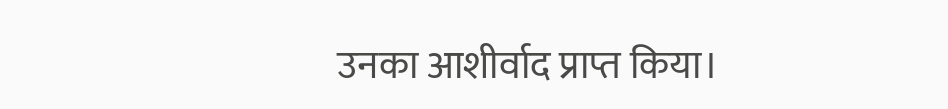उनका आशीर्वाद प्राप्त किया।